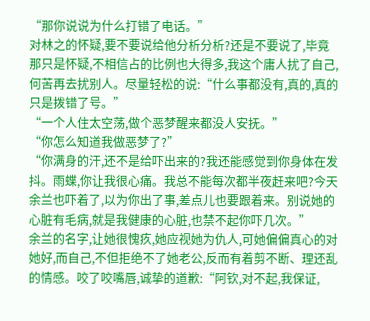“那你说说为什么打错了电话。”
对林之的怀疑,要不要说给他分析分析?还是不要说了,毕竟那只是怀疑,不相信占的比例也大得多,我这个庸人扰了自己,何苦再去扰别人。尽量轻松的说:“什么事都没有,真的,真的只是拨错了号。”
“一个人住太空荡,做个恶梦醒来都没人安抚。”
“你怎么知道我做恶梦了?”
“你满身的汗,还不是给吓出来的?我还能感觉到你身体在发抖。雨蝶,你让我很心痛。我总不能每次都半夜赶来吧?今天余兰也吓着了,以为你出了事,差点儿也要跟着来。别说她的心脏有毛病,就是我健康的心脏,也禁不起你吓几次。”
余兰的名字,让她很愧疚,她应视她为仇人,可她偏偏真心的对她好,而自己,不但拒绝不了她老公,反而有着剪不断、理还乱的情感。咬了咬嘴唇,诚挚的道歉:“阿钦,对不起,我保证,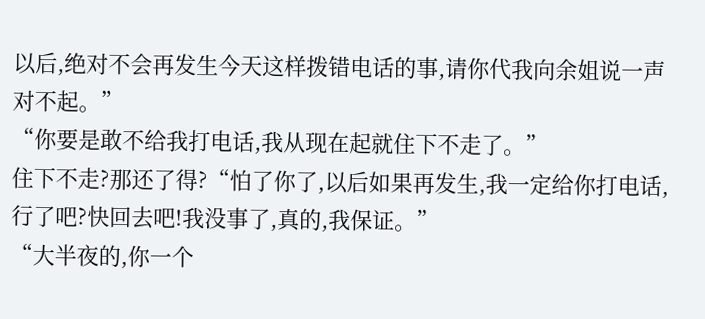以后,绝对不会再发生今天这样拨错电话的事,请你代我向余姐说一声对不起。”
“你要是敢不给我打电话,我从现在起就住下不走了。”
住下不走?那还了得?“怕了你了,以后如果再发生,我一定给你打电话,行了吧?快回去吧!我没事了,真的,我保证。”
“大半夜的,你一个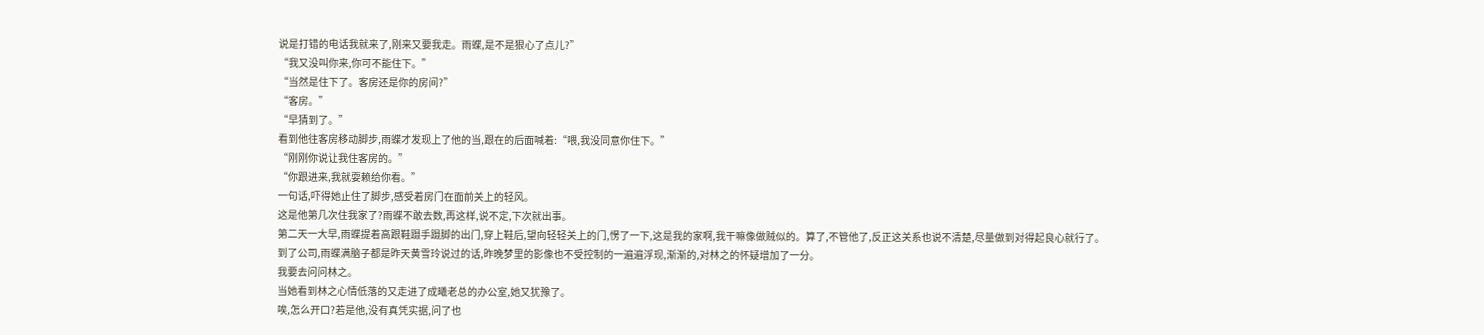说是打错的电话我就来了,刚来又要我走。雨蝶,是不是狠心了点儿?”
“我又没叫你来,你可不能住下。”
“当然是住下了。客房还是你的房间?”
“客房。”
“早猜到了。”
看到他往客房移动脚步,雨蝶才发现上了他的当,跟在的后面喊着:“喂,我没同意你住下。”
“刚刚你说让我住客房的。”
“你跟进来,我就耍赖给你看。”
一句话,吓得她止住了脚步,感受着房门在面前关上的轻风。
这是他第几次住我家了?雨蝶不敢去数,再这样,说不定,下次就出事。
第二天一大早,雨蝶提着高跟鞋蹑手蹑脚的出门,穿上鞋后,望向轻轻关上的门,愣了一下,这是我的家啊,我干嘛像做贼似的。算了,不管他了,反正这关系也说不清楚,尽量做到对得起良心就行了。
到了公司,雨蝶满脑子都是昨天黄雪玲说过的话,昨晚梦里的影像也不受控制的一遍遍浮现,渐渐的,对林之的怀疑增加了一分。
我要去问问林之。
当她看到林之心情低落的又走进了成曦老总的办公室,她又犹豫了。
唉,怎么开口?若是他,没有真凭实据,问了也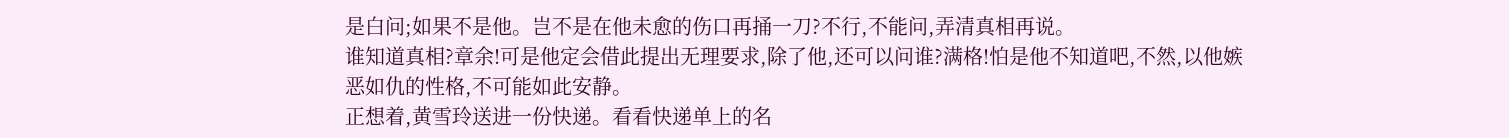是白问;如果不是他。岂不是在他未愈的伤口再捅一刀?不行,不能问,弄清真相再说。
谁知道真相?章余!可是他定会借此提出无理要求,除了他,还可以问谁?满格!怕是他不知道吧,不然,以他嫉恶如仇的性格,不可能如此安静。
正想着,黄雪玲送进一份快递。看看快递单上的名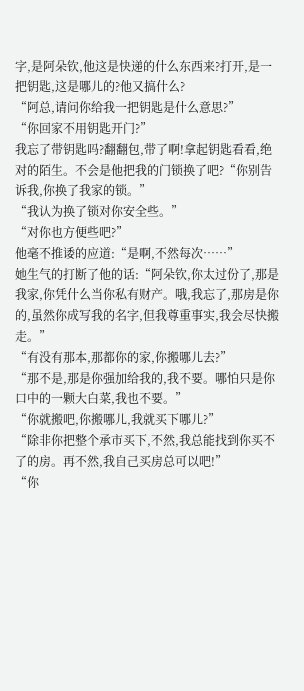字,是阿朵钦,他这是快递的什么东西来?打开,是一把钥匙,这是哪儿的?他又搞什么?
“阿总,请问你给我一把钥匙是什么意思?”
“你回家不用钥匙开门?”
我忘了带钥匙吗?翻翻包,带了啊!拿起钥匙看看,绝对的陌生。不会是他把我的门锁换了吧?“你别告诉我,你换了我家的锁。”
“我认为换了锁对你安全些。”
“对你也方便些吧?”
他毫不推诿的应道:“是啊,不然每次……”
她生气的打断了他的话:“阿朵钦,你太过份了,那是我家,你凭什么当你私有财产。哦,我忘了,那房是你的,虽然你成写我的名字,但我尊重事实,我会尽快搬走。”
“有没有那本,那都你的家,你搬哪儿去?”
“那不是,那是你强加给我的,我不要。哪怕只是你口中的一颗大白菜,我也不要。”
“你就搬吧,你搬哪儿,我就买下哪儿?”
“除非你把整个承市买下,不然,我总能找到你买不了的房。再不然,我自己买房总可以吧!”
“你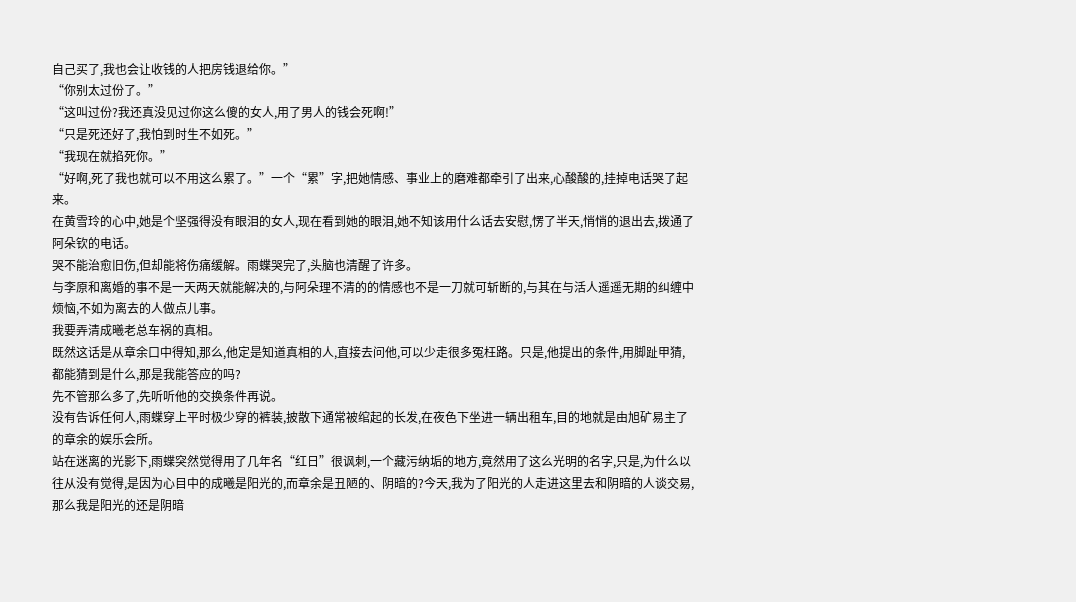自己买了,我也会让收钱的人把房钱退给你。”
“你别太过份了。”
“这叫过份?我还真没见过你这么傻的女人,用了男人的钱会死啊!”
“只是死还好了,我怕到时生不如死。”
“我现在就掐死你。”
“好啊,死了我也就可以不用这么累了。”一个“累”字,把她情感、事业上的磨难都牵引了出来,心酸酸的,挂掉电话哭了起来。
在黄雪玲的心中,她是个坚强得没有眼泪的女人,现在看到她的眼泪,她不知该用什么话去安慰,愣了半天,悄悄的退出去,拨通了阿朵钦的电话。
哭不能治愈旧伤,但却能将伤痛缓解。雨蝶哭完了,头脑也清醒了许多。
与李原和离婚的事不是一天两天就能解决的,与阿朵理不清的的情感也不是一刀就可斩断的,与其在与活人遥遥无期的纠缠中烦恼,不如为离去的人做点儿事。
我要弄清成曦老总车祸的真相。
既然这话是从章余口中得知,那么,他定是知道真相的人,直接去问他,可以少走很多冤枉路。只是,他提出的条件,用脚趾甲猜,都能猜到是什么,那是我能答应的吗?
先不管那么多了,先听听他的交换条件再说。
没有告诉任何人,雨蝶穿上平时极少穿的裤装,披散下通常被绾起的长发,在夜色下坐进一辆出租车,目的地就是由旭矿易主了的章余的娱乐会所。
站在迷离的光影下,雨蝶突然觉得用了几年名“红日”很讽刺,一个藏污纳垢的地方,竟然用了这么光明的名字,只是,为什么以往从没有觉得,是因为心目中的成曦是阳光的,而章余是丑陋的、阴暗的?今天,我为了阳光的人走进这里去和阴暗的人谈交易,那么我是阳光的还是阴暗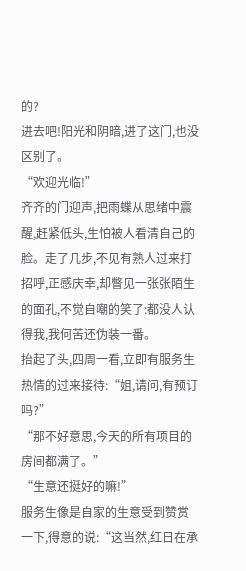的?
进去吧!阳光和阴暗,进了这门,也没区别了。
“欢迎光临!”
齐齐的门迎声,把雨蝶从思绪中震醒,赶紧低头,生怕被人看清自己的脸。走了几步,不见有熟人过来打招呼,正感庆幸,却瞥见一张张陌生的面孔,不觉自嘲的笑了:都没人认得我,我何苦还伪装一番。
抬起了头,四周一看,立即有服务生热情的过来接待:“姐,请问,有预订吗?”
“那不好意思,今天的所有项目的房间都满了。”
“生意还挺好的嘛!”
服务生像是自家的生意受到赞赏一下,得意的说:“这当然,红日在承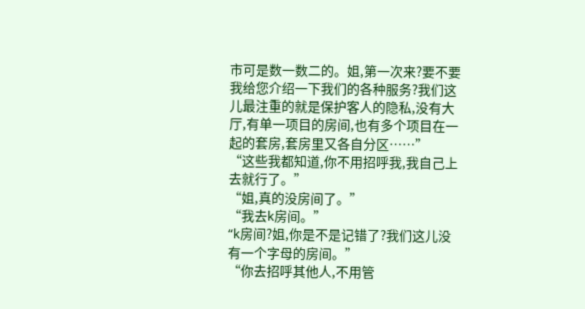市可是数一数二的。姐,第一次来?要不要我给您介绍一下我们的各种服务?我们这儿最注重的就是保护客人的隐私,没有大厅,有单一项目的房间,也有多个项目在一起的套房,套房里又各自分区……”
“这些我都知道,你不用招呼我,我自己上去就行了。”
“姐,真的没房间了。”
“我去k房间。”
“k房间?姐,你是不是记错了?我们这儿没有一个字母的房间。”
“你去招呼其他人,不用管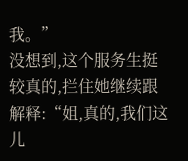我。”
没想到,这个服务生挺较真的,拦住她继续跟解释:“姐,真的,我们这儿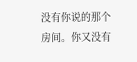没有你说的那个房间。你又没有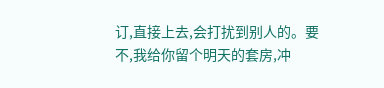订,直接上去,会打扰到别人的。要不,我给你留个明天的套房,冲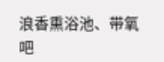浪香熏浴池、带氧吧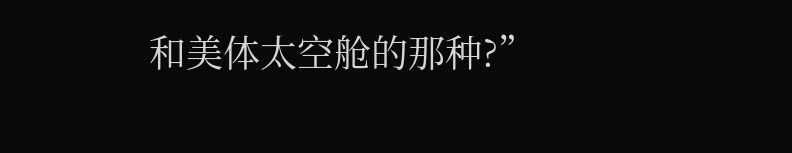和美体太空舱的那种?”